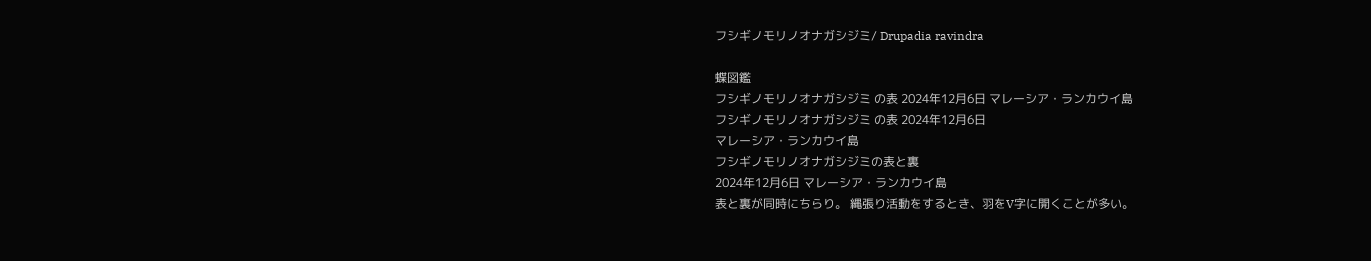フシギノモリノオナガシジミ/ Drupadia ravindra

蝶図鑑
フシギノモリノオナガシジミ の表 2024年12月6日 マレーシア・ランカウイ島
フシギノモリノオナガシジミ の表 2024年12月6日
マレーシア・ランカウイ島
フシギノモリノオナガシジミの表と裏
2024年12月6日 マレーシア・ランカウイ島
表と裏が同時にちらり。 縄張り活動をするとき、羽をV字に開くことが多い。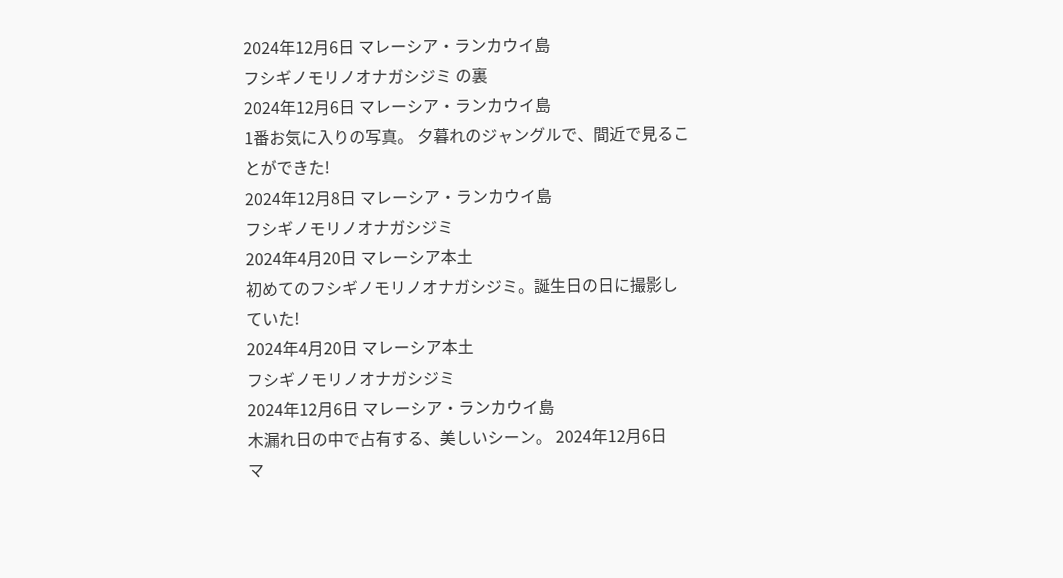2024年12月6日 マレーシア・ランカウイ島
フシギノモリノオナガシジミ の裏
2024年12月6日 マレーシア・ランカウイ島
1番お気に入りの写真。 夕暮れのジャングルで、間近で見ることができた!
2024年12月8日 マレーシア・ランカウイ島
フシギノモリノオナガシジミ
2024年4月20日 マレーシア本土
初めてのフシギノモリノオナガシジミ。誕生日の日に撮影していた!
2024年4月20日 マレーシア本土
フシギノモリノオナガシジミ
2024年12月6日 マレーシア・ランカウイ島
木漏れ日の中で占有する、美しいシーン。 2024年12月6日
マ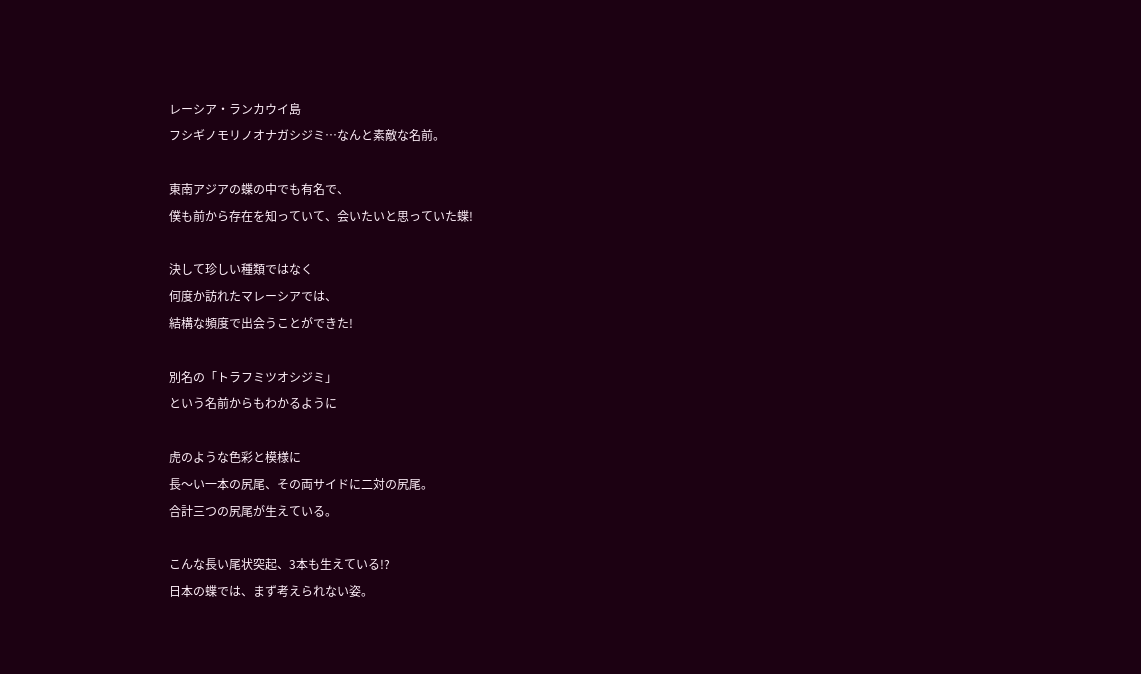レーシア・ランカウイ島
フシギノモリノオナガシジミ…なんと素敵な名前。

東南アジアの蝶の中でも有名で、
僕も前から存在を知っていて、会いたいと思っていた蝶!

決して珍しい種類ではなく
何度か訪れたマレーシアでは、
結構な頻度で出会うことができた!

別名の「トラフミツオシジミ」
という名前からもわかるように

虎のような色彩と模様に
長〜い一本の尻尾、その両サイドに二対の尻尾。
合計三つの尻尾が生えている。

こんな長い尾状突起、3本も生えている!?
日本の蝶では、まず考えられない姿。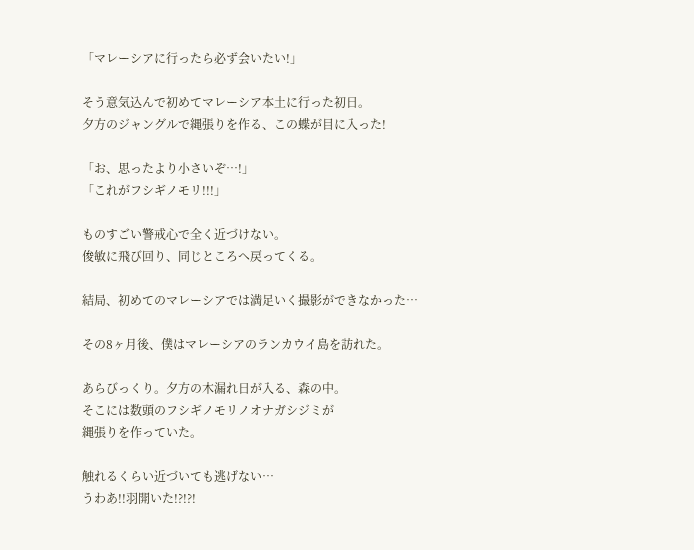「マレーシアに行ったら必ず会いたい!」

そう意気込んで初めてマレーシア本土に行った初日。
夕方のジャングルで縄張りを作る、この蝶が目に入った!

「お、思ったより小さいぞ…!」
「これがフシギノモリ!!!」

ものすごい警戒心で全く近づけない。
俊敏に飛び回り、同じところへ戻ってくる。

結局、初めてのマレーシアでは満足いく撮影ができなかった…

その8ヶ月後、僕はマレーシアのランカウイ島を訪れた。

あらびっくり。夕方の木漏れ日が入る、森の中。
そこには数頭のフシギノモリノオナガシジミが
縄張りを作っていた。

触れるくらい近づいても逃げない…
うわあ!!羽開いた!?!?!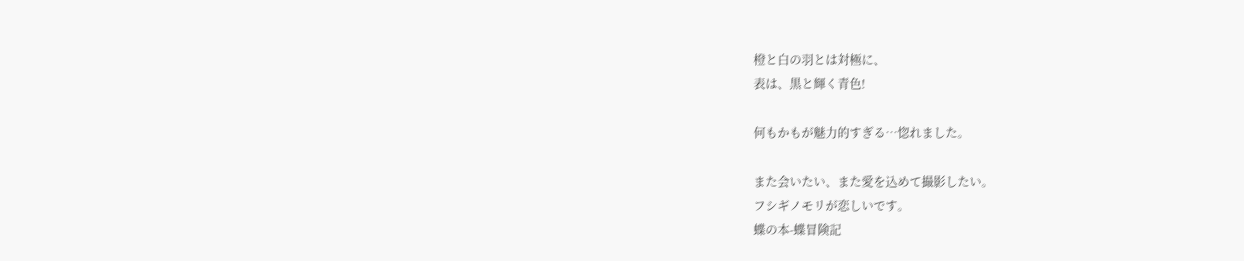橙と白の羽とは対極に、
表は、黒と輝く青色!

何もかもが魅力的すぎる…惚れました。

また会いたい、また愛を込めて撮影したい。
フシギノモリが恋しいです。
蝶の本-蝶冒険記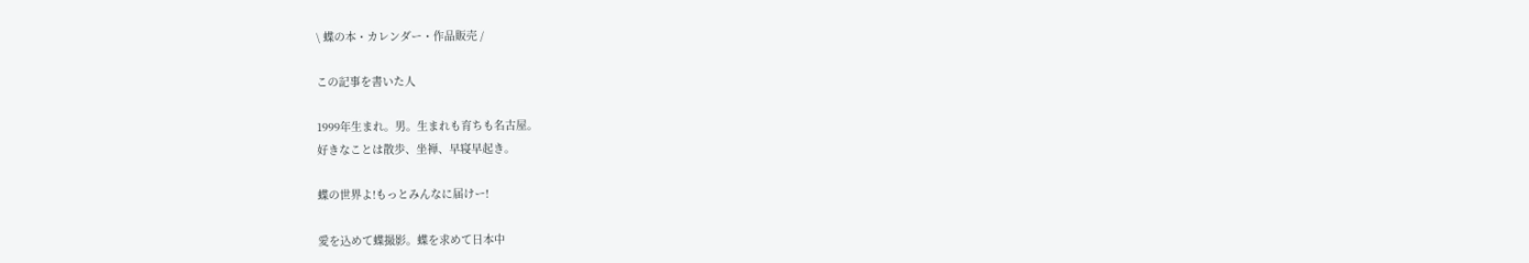\ 蝶の本・カレンダー・作品販売 /

この記事を書いた人

1999年生まれ。男。生まれも育ちも名古屋。
好きなことは散歩、坐禅、早寝早起き。

蝶の世界よ!もっとみんなに届けー!

愛を込めて蝶撮影。蝶を求めて日本中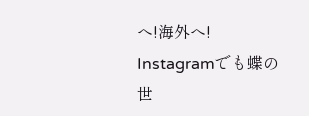へ!海外へ!
Instagramでも蝶の世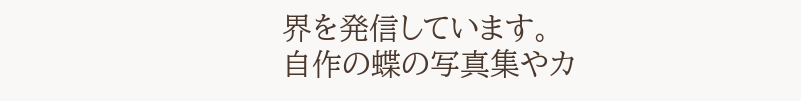界を発信しています。
自作の蝶の写真集やカ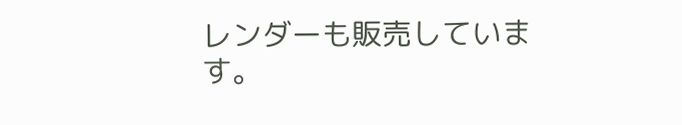レンダーも販売しています。